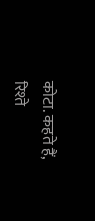कोटा. कहते हैं, रिश्ते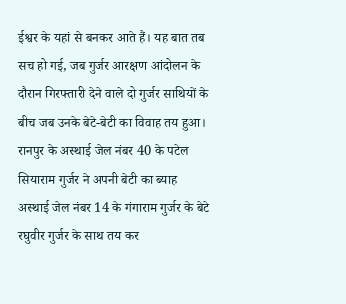ईश्वर के यहां से बनकर आते हैं। यह बात तब सच हो गई, जब गुर्जर आरक्षण आंदोलन के दौरान गिरफ्तारी देने वाले दो गुर्जर साथियों के बीच जब उनके बेटे-बेटी का विवाह तय हुआ।
रानपुर के अस्थाई जेल नंबर 40 के पटेल सियाराम गुर्जर ने अपनी बेटी का ब्याह अस्थाई जेल नंबर 14 के गंगाराम गुर्जर के बेटे रघुवीर गुर्जर के साथ तय कर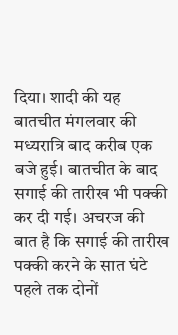दिया। शादी की यह बातचीत मंगलवार की मध्यरात्रि बाद करीब एक बजे हुई। बातचीत के बाद सगाई की तारीख भी पक्की कर दी गई। अचरज की बात है कि सगाई की तारीख पक्की करने के सात घंटे पहले तक दोनों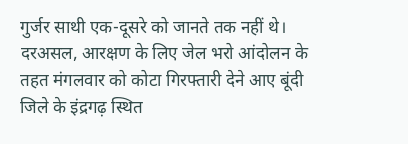गुर्जर साथी एक-दूसरे को जानते तक नहीं थे।
दरअसल, आरक्षण के लिए जेल भरो आंदोलन के तहत मंगलवार को कोटा गिरफ्तारी देने आए बूंदी जिले के इंद्रगढ़ स्थित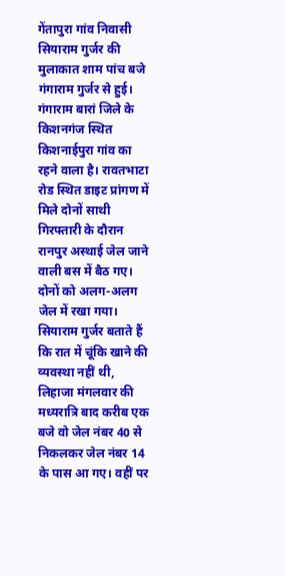गेंतापुरा गांव निवासी सियाराम गुर्जर की मुलाकात शाम पांच बजे गंगाराम गुर्जर से हुई। गंगाराम बारां जिले के किशनगंज स्थित किशनाईपुरा गांव का रहने वाला है। रावतभाटा रोड स्थित डाइट प्रांगण में मिले दोनों साथी गिरफ्तारी के दौरान रानपुर अस्थाई जेल जाने वाली बस में बैठ गए। दोनों को अलग-अलग जेल में रखा गया।
सियाराम गुर्जर बताते हैं कि रात में चूंकि खाने की व्यवस्था नहीं थी, लिहाजा मंगलवार की मध्यरात्रि बाद करीब एक बजे वो जेल नंबर 40 से निकलकर जेल नंबर 14 के पास आ गए। वहीं पर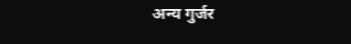अन्य गुर्जर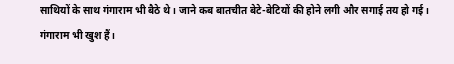साथियों के साथ गंगाराम भी बैठे थे। जाने कब बातचीत बेटे-बेटियों की होने लगी और सगाई तय हो गई। गंगाराम भी खुश हैं।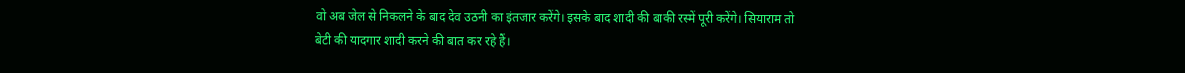वो अब जेल से निकलने के बाद देव उठनी का इंतजार करेंगे। इसके बाद शादी की बाकी रस्में पूरी करेंगे। सियाराम तो बेटी की यादगार शादी करने की बात कर रहे हैं।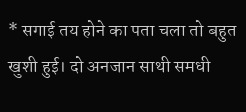* सगाई तय होने का पता चला तो बहुत खुशी हुई। दो अनजान साथी समधी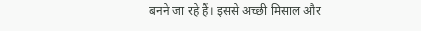बनने जा रहे हैं। इससे अच्छी मिसाल और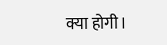क्या होगी।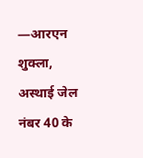—आरएन शुक्ला, अस्थाई जेल नंबर 40 के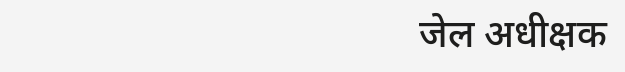जेल अधीक्षक